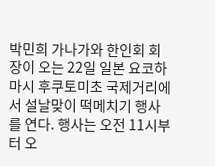박민희 가나가와 한인회 회장이 오는 22일 일본 요코하마시 후쿠토미초 국제거리에서 설날맞이 떡메치기 행사를 연다. 행사는 오전 11시부터 오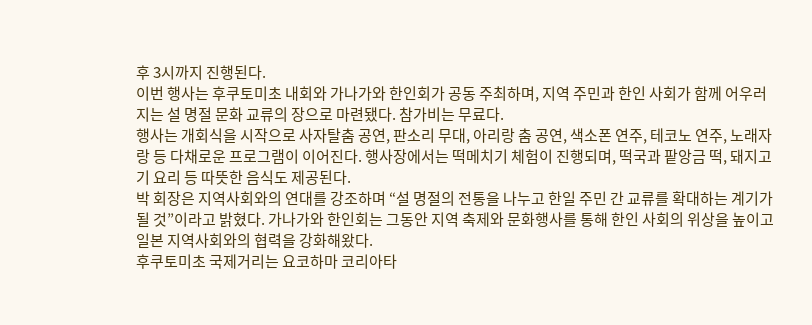후 3시까지 진행된다.
이번 행사는 후쿠토미초 내회와 가나가와 한인회가 공동 주최하며, 지역 주민과 한인 사회가 함께 어우러지는 설 명절 문화 교류의 장으로 마련됐다. 참가비는 무료다.
행사는 개회식을 시작으로 사자탈춤 공연, 판소리 무대, 아리랑 춤 공연, 색소폰 연주, 테코노 연주, 노래자랑 등 다채로운 프로그램이 이어진다. 행사장에서는 떡메치기 체험이 진행되며, 떡국과 팥앙금 떡, 돼지고기 요리 등 따뜻한 음식도 제공된다.
박 회장은 지역사회와의 연대를 강조하며 “설 명절의 전통을 나누고 한일 주민 간 교류를 확대하는 계기가 될 것”이라고 밝혔다. 가나가와 한인회는 그동안 지역 축제와 문화행사를 통해 한인 사회의 위상을 높이고 일본 지역사회와의 협력을 강화해왔다.
후쿠토미초 국제거리는 요코하마 코리아타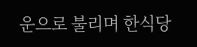운으로 불리며 한식당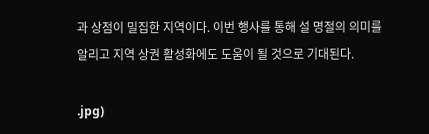과 상점이 밀집한 지역이다. 이번 행사를 통해 설 명절의 의미를 알리고 지역 상권 활성화에도 도움이 될 것으로 기대된다.

.jpg)